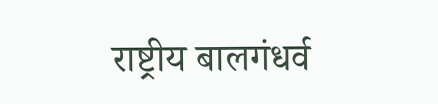राष्ट्रीय बालगंधर्व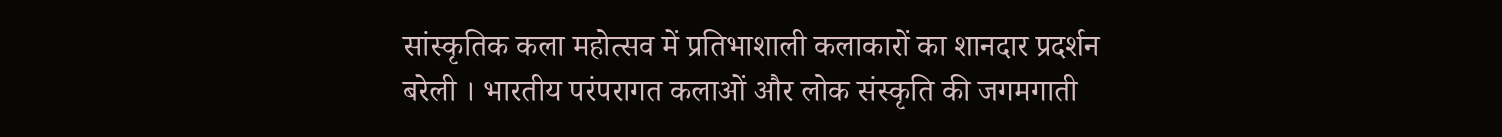सांस्कृतिक कला महोत्सव में प्रतिभाशाली कलाकारों का शानदार प्रदर्शन
बरेली । भारतीय परंपरागत कलाओं और लोक संस्कृति की जगमगाती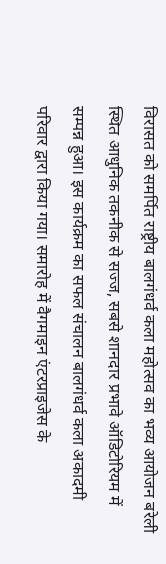विरासत को समर्पित राष्ट्रीय बालगंधर्व कला महोत्सव का भव्य आयोजन बरेली स्थित आधुनिक तकनीक से सज्ज, सबसे शानदार प्रभावे ऑडिटोरियम में सम्पन्न हुआ। इस कार्यक्रम का सफल संचालन बालगंधर्व कला अकादमी परिवार द्वारा किया गया। समारोह में वैगमाइन एंटरप्राइजेस के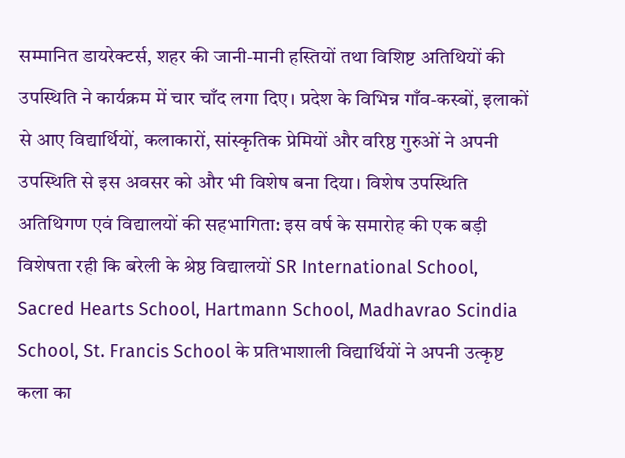सम्मानित डायरेक्टर्स, शहर की जानी-मानी हस्तियों तथा विशिष्ट अतिथियों की उपस्थिति ने कार्यक्रम में चार चाँद लगा दिए। प्रदेश के विभिन्न गाँव-कस्बों, इलाकों से आए विद्यार्थियों, कलाकारों, सांस्कृतिक प्रेमियों और वरिष्ठ गुरुओं ने अपनी उपस्थिति से इस अवसर को और भी विशेष बना दिया। विशेष उपस्थिति अतिथिगण एवं विद्यालयों की सहभागिता: इस वर्ष के समारोह की एक बड़ी विशेषता रही कि बरेली के श्रेष्ठ विद्यालयों SR International School, Sacred Hearts School, Hartmann School, Madhavrao Scindia School, St. Francis School के प्रतिभाशाली विद्यार्थियों ने अपनी उत्कृष्ट कला का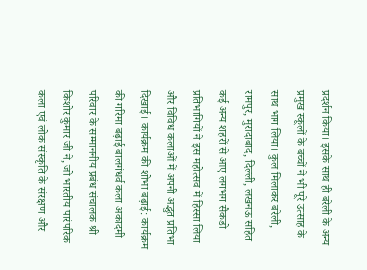प्रदर्शन किया। इसके साथ ही बरेली के अन्य प्रमुख स्कूलों के बच्चों ने भी पूरे उत्साह के साथ भाग लिया। कुल मिलाकर बरेली, रामपुर, मुरादाबाद, दिल्ली, लखनऊ सहित कई अन्य शहरों से आए लगभग सैकडो प्रतिभागियों ने इस महोत्सव में हिस्सा लिया और विविध कलाओं में अपनी अद्भुत प्रतिभा दिखाई। कार्यक्रम की शोभा बढ़ाई: कार्यक्रम की गरिमा बढ़ाई बालगंधर्व कला अकादमी परिवार के सम्माननीय प्रबंध संचालक श्री किशोर कुमार जी ने, जो भारतीय पारंपरिक कला एवं लोक संस्कृति के संरक्षण और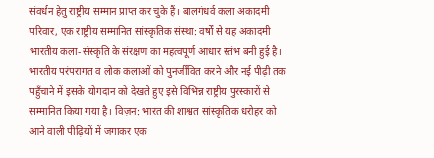संवर्धन हेतु राष्ट्रीय सम्मान प्राप्त कर चुके हैं। बालगंधर्व कला अकादमी परिवार, एक राष्ट्रीय सम्मानित सांस्कृतिक संस्था: वर्षों से यह अकादमी भारतीय कला-संस्कृति के संरक्षण का महत्वपूर्ण आधार स्तंभ बनी हुई है। भारतीय परंपरागत व लोक कलाओं को पुनर्जीवित करने और नई पीढ़ी तक पहुँचाने में इसके योगदान को देखते हुए इसे विभिन्न राष्ट्रीय पुरस्कारों से सम्मानित किया गया है। विज़न: भारत की शाश्वत सांस्कृतिक धरोहर को आने वाली पीढ़ियों में जगाकर एक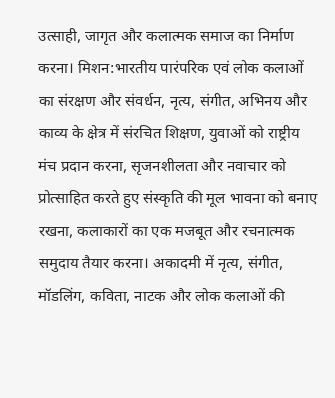उत्साही, जागृत और कलात्मक समाज का निर्माण करना। मिशन:भारतीय पारंपरिक एवं लोक कलाओं का संरक्षण और संवर्धन, नृत्य, संगीत, अभिनय और काव्य के क्षेत्र में संरचित शिक्षण, युवाओं को राष्ट्रीय मंच प्रदान करना, सृजनशीलता और नवाचार को प्रोत्साहित करते हुए संस्कृति की मूल भावना को बनाए रखना, कलाकारों का एक मजबूत और रचनात्मक समुदाय तैयार करना। अकादमी में नृत्य, संगीत, मॉडलिंग, कविता, नाटक और लोक कलाओं की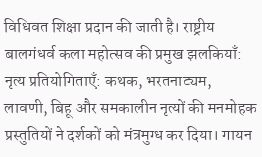विधिवत शिक्षा प्रदान की जाती है। राष्ट्रीय बालगंधर्व कला महोत्सव की प्रमुख झलकियाँ:
नृत्य प्रतियोगिताएँ: कथक, भरतनाट्यम, लावणी, बिहू और समकालीन नृत्यों की मनमोहक प्रस्तुतियों ने दर्शकों को मंत्रमुग्ध कर दिया। गायन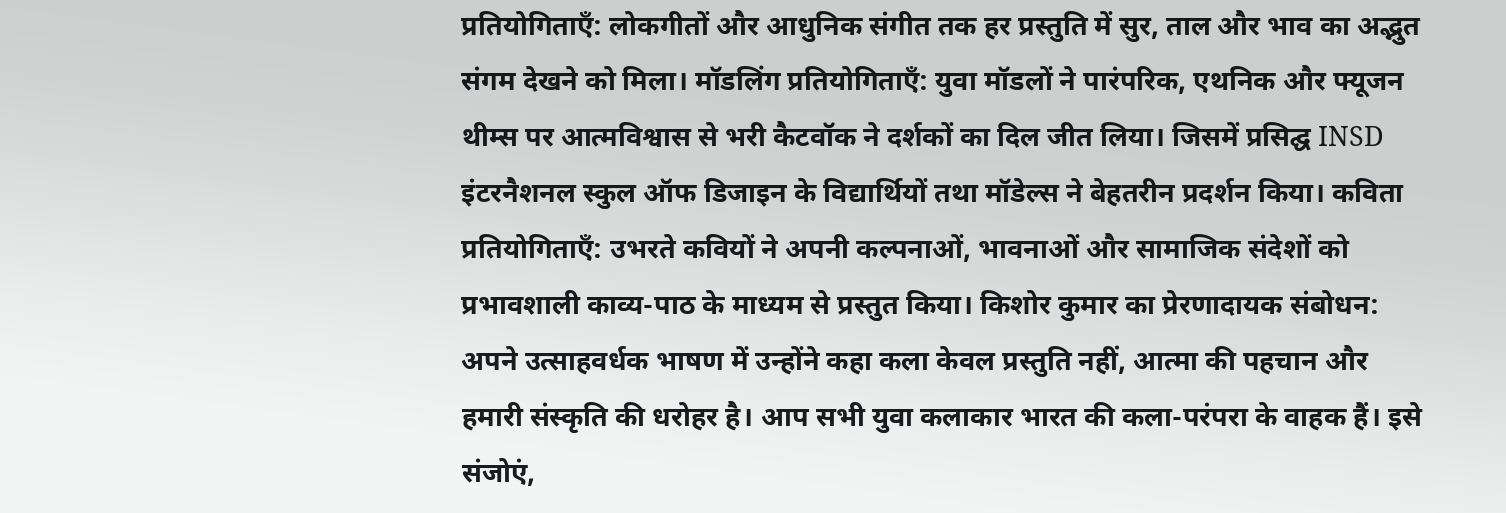प्रतियोगिताएँ: लोकगीतों और आधुनिक संगीत तक हर प्रस्तुति में सुर, ताल और भाव का अद्भुत संगम देखने को मिला। मॉडलिंग प्रतियोगिताएँ: युवा मॉडलों ने पारंपरिक, एथनिक और फ्यूजन थीम्स पर आत्मविश्वास से भरी कैटवॉक ने दर्शकों का दिल जीत लिया। जिसमें प्रसिद्घ INSD इंटरनैशनल स्कुल ऑफ डिजाइन के विद्यार्थियों तथा मॉडेल्स ने बेहतरीन प्रदर्शन किया। कविता प्रतियोगिताएँ: उभरते कवियों ने अपनी कल्पनाओं, भावनाओं और सामाजिक संदेशों को प्रभावशाली काव्य-पाठ के माध्यम से प्रस्तुत किया। किशोर कुमार का प्रेरणादायक संबोधन: अपने उत्साहवर्धक भाषण में उन्होंने कहा कला केवल प्रस्तुति नहीं, आत्मा की पहचान और हमारी संस्कृति की धरोहर है। आप सभी युवा कलाकार भारत की कला-परंपरा के वाहक हैं। इसे संजोएं,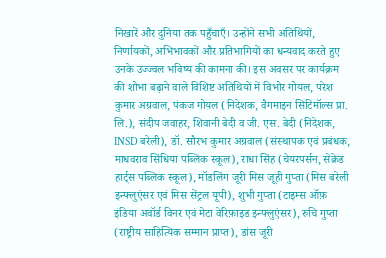निखारें और दुनिया तक पहुँचाएँ। उन्होंने सभी अतिथियों, निर्णायकों, अभिभावकों और प्रतिभागियों का धन्यवाद करते हुए उनके उज्ज्वल भविष्य की कामना की। इस अवसर पर कार्यक्रम की शोभा बढ़ाने वाले विशिष्ट अतिथियों में विभोर गोयल, परेश कुमार अग्रवाल, पंकज गोयल (निदेशक, वैगमाइन सिटिमॉल्स प्रा. लि.), संदीप जवाहर, शिवानी बेदी व जी. एस. बेदी (निदेशक, INSD बरेली), डॉ. सौरभ कुमार अग्रवाल (संस्थापक एवं प्रबंधक, माधवराव सिंधिया पब्लिक स्कूल), राधा सिंह (चेयरपर्सन, सेक्रेड हार्ट्स पब्लिक स्कूल), मॉडलिंग जूरी मिस जूही गुप्ता (मिस बरेली इन्फ्लुएंसर एवं मिस सेंट्रल यूपी), शुभी गुप्ता (टाइम्स ऑफ़ इंडिया अवॉर्ड विनर एवं मेटा वेरिफ़ाइड इन्फ्लुएंसर), रुचि गुप्ता (राष्ट्रीय साहित्यिक सम्मान प्राप्त), डांस जूरी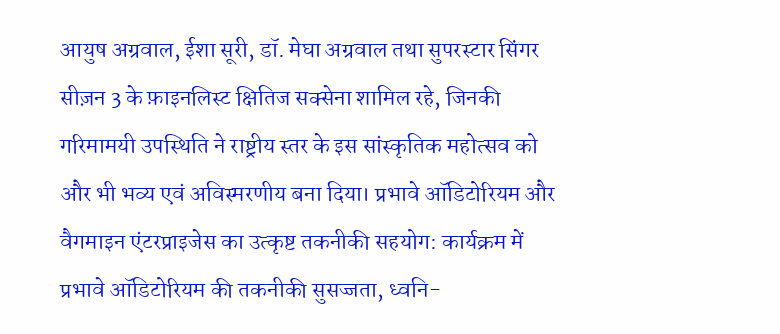आयुष अग्रवाल, ईशा सूरी, डॉ. मेघा अग्रवाल तथा सुपरस्टार सिंगर सीज़न 3 के फ़ाइनलिस्ट क्षितिज सक्सेना शामिल रहे, जिनकी गरिमामयी उपस्थिति ने राष्ट्रीय स्तर के इस सांस्कृतिक महोत्सव को और भी भव्य एवं अविस्मरणीय बना दिया। प्रभावे ऑडिटोरियम और वैगमाइन एंटरप्राइजेस का उत्कृष्ट तकनीकी सहयोग: कार्यक्रम में प्रभावे ऑडिटोरियम की तकनीकी सुसज्जता, ध्वनि-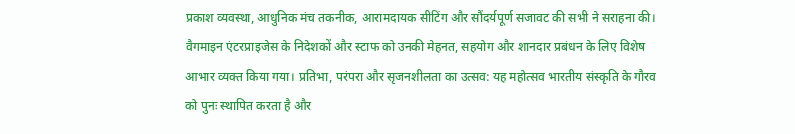प्रकाश व्यवस्था, आधुनिक मंच तकनीक, आरामदायक सीटिंग और सौंदर्यपूर्ण सजावट की सभी ने सराहना की। वैगमाइन एंटरप्राइजेस के निदेशकों और स्टाफ को उनकी मेहनत, सहयोग और शानदार प्रबंधन के लिए विशेष आभार व्यक्त किया गया। प्रतिभा, परंपरा और सृजनशीलता का उत्सव: यह महोत्सव भारतीय संस्कृति के गौरव को पुनः स्थापित करता है और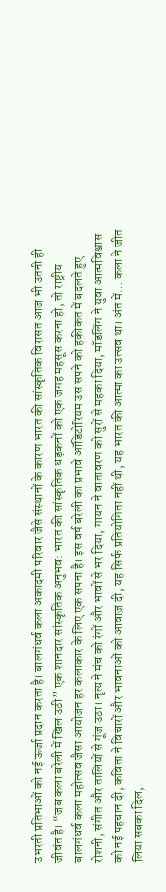उभरती प्रतिभाओं को नई ऊर्जा प्रदान करता है। बालगंधर्व कला अकादमी परिवार जैसे संस्थानों के कारण भारत की सांस्कृतिक विरासत आज भी उतनी ही जीवंत है। “जब कला बरेली में खिल उठी” एक शानदार सांस्कृतिक अनुभव: भारत की सांस्कृतिक धड़कनों को एक जगह महसूस करना हो, तो राष्ट्रीय बालगंधर्व कला महोत्सव जैसा आयोजन हर कलाकार के लिए एक सपना है। इस वर्ष बरेली का प्रभावे ऑडिटोरियम उस सपने को हकीकत में बदलते हुए रोशनी, संगीत और तालियों से गूंज उठा। नृत्य ने मंच को रंगों और भावों से भर दिया, गायन ने वातावरण को सुरों से महका दिया, मॉडलिंग ने युवा आत्मविश्वास को नई पहचान दी, कविता ने विचारों और भावनाओं को आवाज़ दी, यह सिर्फ प्रतियोगिता नहीं थी, यह भारत की आत्मा का उत्सव था। अंत में… कला ने जीत लिया सबका दिल,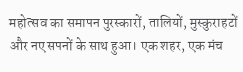महोत्सव का समापन पुरस्कारों, तालियों, मुस्कुराहटों और नए सपनों के साथ हुआ। एक शहर, एक मंच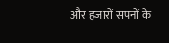और हजारों सपनों के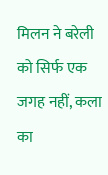मिलन ने बरेली को सिर्फ एक जगह नहीं, कला का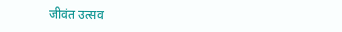जीवंत उत्सव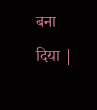बना दिया |